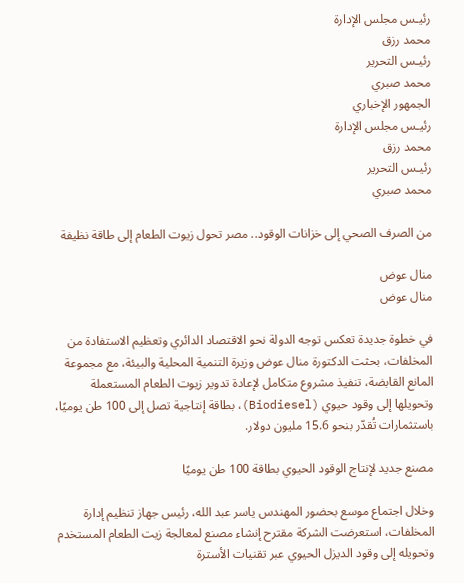رئيـس مجلس الإدارة
محمد رزق
رئيـس التحرير
محمد صبري
الجمهور الإخباري
رئيـس مجلس الإدارة
محمد رزق
رئيـس التحرير
محمد صبري

من الصرف الصحي إلى خزانات الوقود.. مصر تحول زيوت الطعام إلى طاقة نظيفة

منال عوض
منال عوض

في خطوة جديدة تعكس توجه الدولة نحو الاقتصاد الدائري وتعظيم الاستفادة من المخلفات، بحثت الدكتورة منال عوض وزيرة التنمية المحلية والبيئة، مع مجموعة المانع القابضة، تنفيذ مشروع متكامل لإعادة تدوير زيوت الطعام المستعملة وتحويلها إلى وقود حيوي (Biodiesel)، بطاقة إنتاجية تصل إلى 100 طن يوميًا، باستثمارات تُقدّر بنحو 15.6 مليون دولار.

مصنع جديد لإنتاج الوقود الحيوي بطاقة 100 طن يوميًا

وخلال اجتماع موسع بحضور المهندس ياسر عبد الله، رئيس جهاز تنظيم إدارة المخلفات، استعرضت الشركة مقترح إنشاء مصنع لمعالجة زيت الطعام المستخدم وتحويله إلى وقود الديزل الحيوي عبر تقنيات الأسترة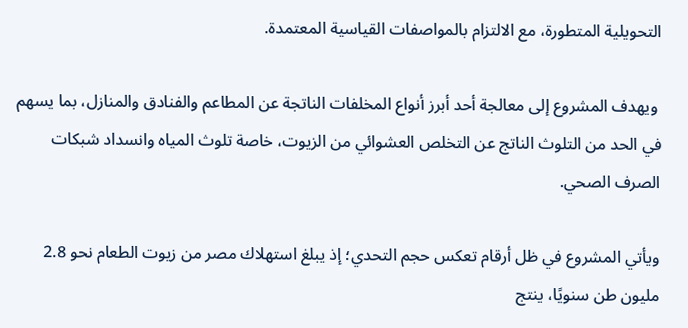التحويلية المتطورة، مع الالتزام بالمواصفات القياسية المعتمدة.

 ويهدف المشروع إلى معالجة أحد أبرز أنواع المخلفات الناتجة عن المطاعم والفنادق والمنازل، بما يسهم في الحد من التلوث الناتج عن التخلص العشوائي من الزيوت، خاصة تلوث المياه وانسداد شبكات الصرف الصحي.

ويأتي المشروع في ظل أرقام تعكس حجم التحدي؛ إذ يبلغ استهلاك مصر من زيوت الطعام نحو 2.8 مليون طن سنويًا، ينتج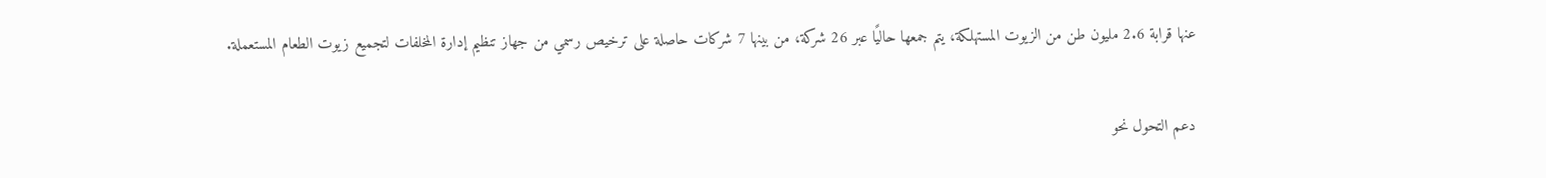عنها قرابة 2.6 مليون طن من الزيوت المستهلكة، يتم جمعها حاليًا عبر 26 شركة، من بينها 7 شركات حاصلة على ترخيص رسمي من جهاز تنظيم إدارة المخلفات لتجميع زيوت الطعام المستعملة.

دعم التحول نحو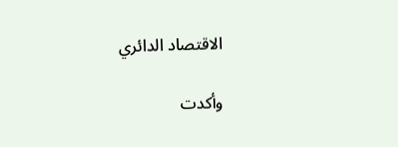الاقتصاد الدائري

وأكدت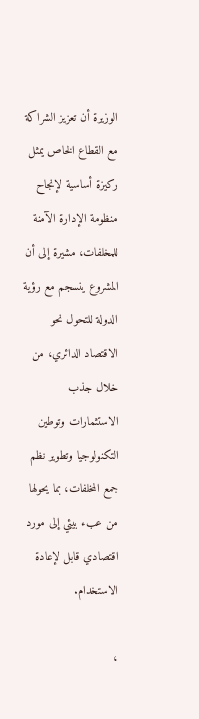الوزيرة أن تعزيز الشراكة مع القطاع الخاص يمثل ركيزة أساسية لإنجاح منظومة الإدارة الآمنة للمخلفات، مشيرة إلى أن المشروع ينسجم مع رؤية الدولة للتحول نحو الاقتصاد الدائري، من خلال جذب الاستثمارات وتوطين التكنولوجيا وتطوير نظم جمع المخلفات، بما يحولها من عبء بيئي إلى مورد اقتصادي قابل لإعادة الاستخدام.

،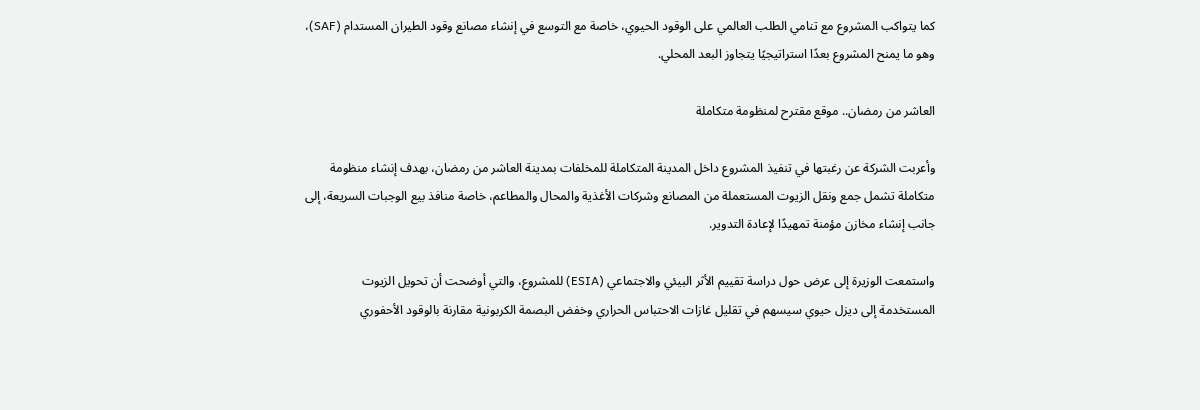كما يتواكب المشروع مع تنامي الطلب العالمي على الوقود الحيوي، خاصة مع التوسع في إنشاء مصانع وقود الطيران المستدام (SAF)، وهو ما يمنح المشروع بعدًا استراتيجيًا يتجاوز البعد المحلي.

العاشر من رمضان.. موقع مقترح لمنظومة متكاملة

وأعربت الشركة عن رغبتها في تنفيذ المشروع داخل المدينة المتكاملة للمخلفات بمدينة العاشر من رمضان، بهدف إنشاء منظومة متكاملة تشمل جمع ونقل الزيوت المستعملة من المصانع وشركات الأغذية والمحال والمطاعم، خاصة منافذ بيع الوجبات السريعة، إلى جانب إنشاء مخازن مؤمنة تمهيدًا لإعادة التدوير.

واستمعت الوزيرة إلى عرض حول دراسة تقييم الأثر البيئي والاجتماعي (ESIA) للمشروع، والتي أوضحت أن تحويل الزيوت المستخدمة إلى ديزل حيوي سيسهم في تقليل غازات الاحتباس الحراري وخفض البصمة الكربونية مقارنة بالوقود الأحفوري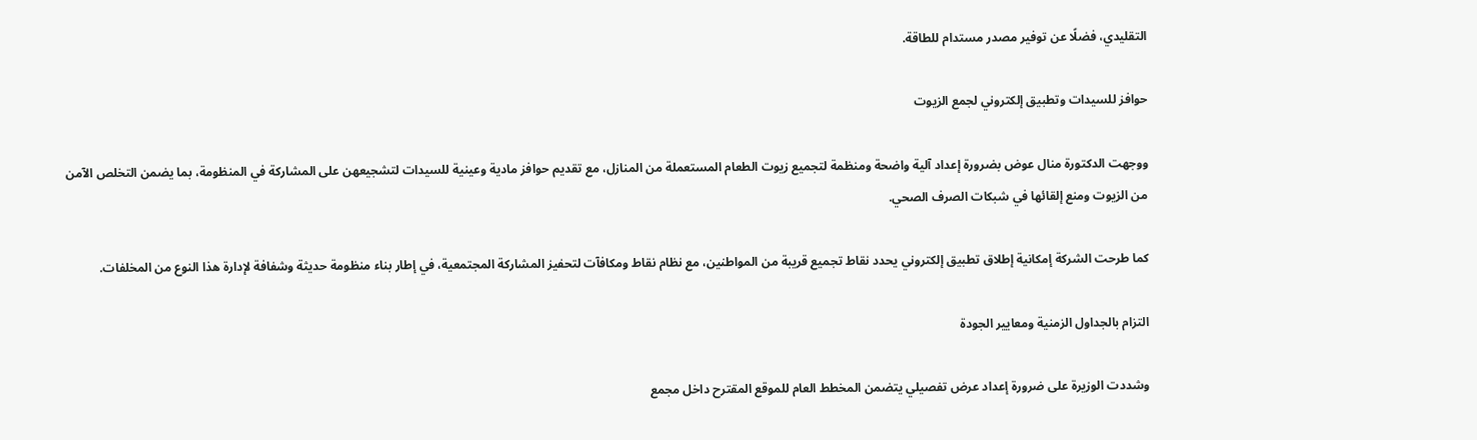التقليدي، فضلًا عن توفير مصدر مستدام للطاقة.

حوافز للسيدات وتطبيق إلكتروني لجمع الزيوت

ووجهت الدكتورة منال عوض بضرورة إعداد آلية واضحة ومنظمة لتجميع زيوت الطعام المستعملة من المنازل، مع تقديم حوافز مادية وعينية للسيدات لتشجيعهن على المشاركة في المنظومة، بما يضمن التخلص الآمن من الزيوت ومنع إلقائها في شبكات الصرف الصحي.

كما طرحت الشركة إمكانية إطلاق تطبيق إلكتروني يحدد نقاط تجميع قريبة من المواطنين، مع نظام نقاط ومكافآت لتحفيز المشاركة المجتمعية، في إطار بناء منظومة حديثة وشفافة لإدارة هذا النوع من المخلفات.

التزام بالجداول الزمنية ومعايير الجودة

وشددت الوزيرة على ضرورة إعداد عرض تفصيلي يتضمن المخطط العام للموقع المقترح داخل مجمع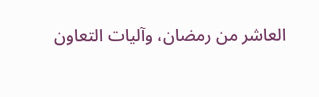العاشر من رمضان، وآليات التعاون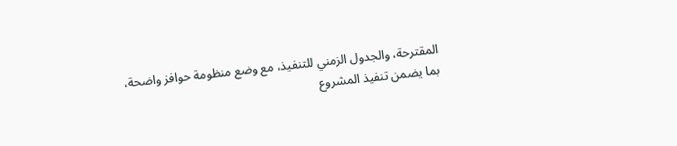المقترحة، والجدول الزمني للتنفيذ، مع وضع منظومة حوافز واضحة، بما يضمن تنفيذ المشروع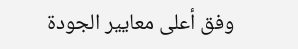وفق أعلى معايير الجودة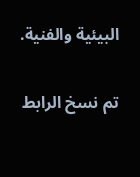البيئية والفنية.

تم نسخ الرابط